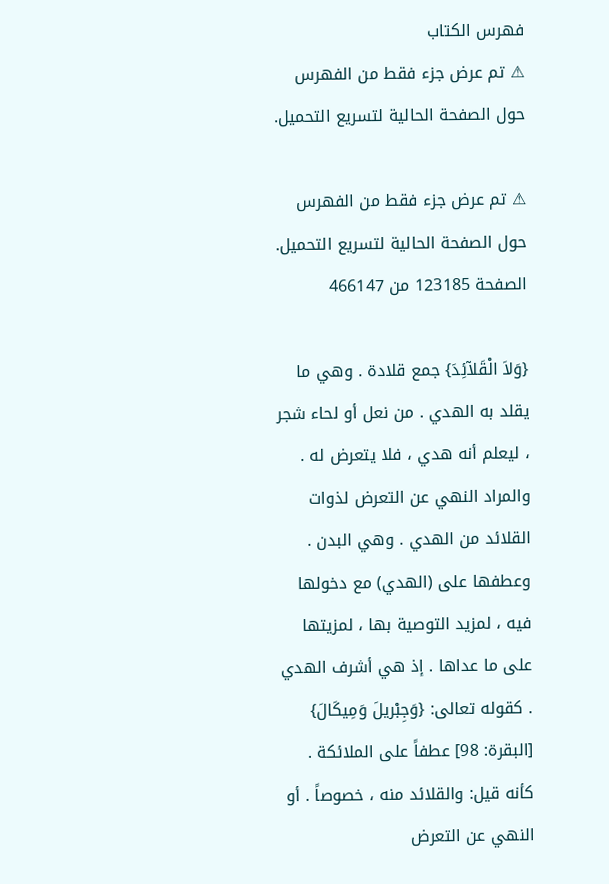فهرس الكتاب
⚠ تم عرض جزء فقط من الفهرس حول الصفحة الحالية لتسريع التحميل.

⚠ تم عرض جزء فقط من الفهرس حول الصفحة الحالية لتسريع التحميل.
الصفحة 123185 من 466147

{وَلاَ الْقَلآئِدَ} جمع قلادة . وهي ما يقلد به الهدي . من نعل أو لحاء شجر ، ليعلم أنه هدي ، فلا يتعرض له . والمراد النهي عن التعرض لذوات القلائد من الهدي . وهي البدن . وعطفها على (الهدي) مع دخولها فيه ، لمزيد التوصية بها ، لمزيتها على ما عداها . إذ هي أشرف الهدي . كقوله تعالى: {وَجِبْريلَ وَمِيكَالَ} [البقرة: 98] عطفاً على الملائكة . كأنه قيل: والقلائد منه ، خصوصاً . أو النهي عن التعرض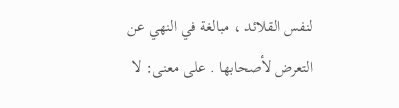لنفس القلائد ، مبالغة في النهي عن التعرض لأصحابها . على معنى: لا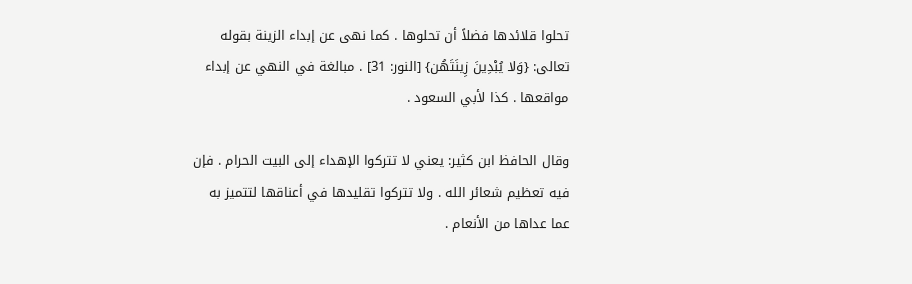تحلوا قلائدها فضلاً أن تحلوها . كما نهى عن إبداء الزينة بقوله تعالى: {وَلا يُبْدِينَ زِينَتَهُن} [النور: 31] . مبالغة في النهي عن إبداء مواقعها . كذا لأبي السعود .

وقال الحافظ ابن كثير: يعني لا تتركوا الإهداء إلى البيت الحرام . فإن فيه تعظيم شعائر الله . ولا تتركوا تقليدها في أعناقها لتتميز به عما عداها من الأنعام .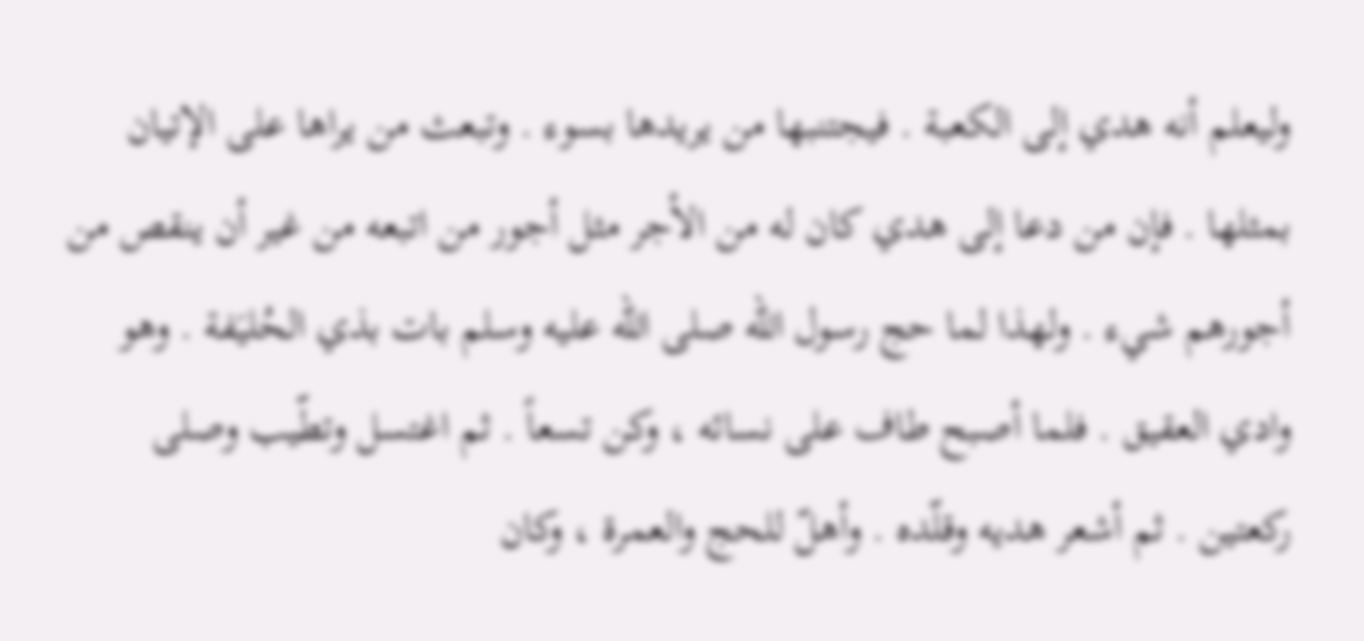وليعلم أنه هدي إلى الكعبة . فيجتنبها من يريدها بسوء . وتبعث من يراها على الإتيان بمثلها . فإن من دعا إلى هدي كان له من الأجر مثل أجور من اتبعه من غير أن ينقص من أجورهم شيء . ولهذا لما حج رسول الله صلى الله عليه وسلم بات بذي الحُليَفة . وهو وادي العقيق . فلما أصبح طاف على نسائه ، وكن تسعاً . ثم اغتسل وتطّيب وصلى ركعتين . ثم أشعر هديه وقلّده . وأهلّ للحج والعمرة ، وكان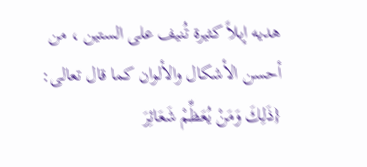هديه إبلاً كثيرة تُنيف على الستين ، من أحسن الأشكال والألوان كما قال تعالى: {ذَلِكَ وَمَنْ يُعَظِّمْ شَعَائِرَ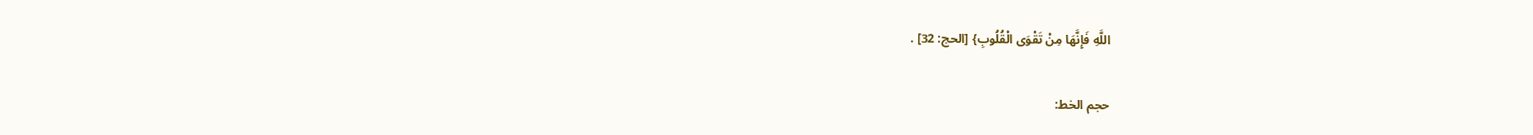اللَّهِ فَإِنَّهَا مِنْ تَقْوَى الْقُلُوبِ} [الحج: 32] .

حجم الخط: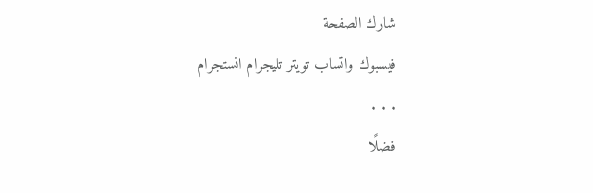شارك الصفحة
فيسبوك واتساب تويتر تليجرام انستجرام
. . .
فضلًا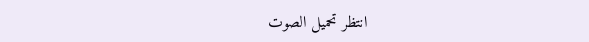انتظر تحميل الصوت